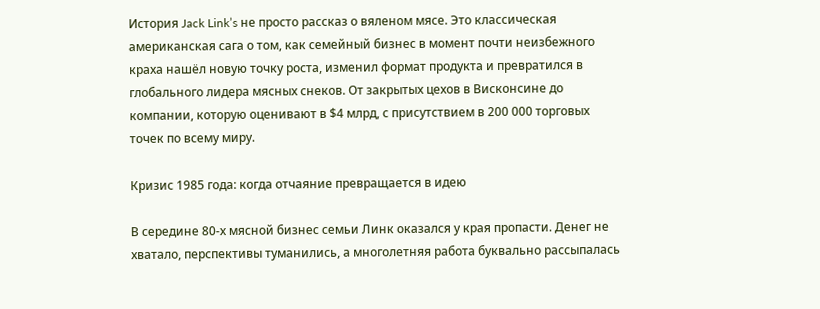История Jack Link’s не просто рассказ о вяленом мясе. Это классическая американская сага о том, как семейный бизнес в момент почти неизбежного краха нашёл новую точку роста, изменил формат продукта и превратился в глобального лидера мясных снеков. От закрытых цехов в Висконсине до компании, которую оценивают в $4 млрд, с присутствием в 200 000 торговых точек по всему миру.

Кризис 1985 года: когда отчаяние превращается в идею

В середине 80-х мясной бизнес семьи Линк оказался у края пропасти. Денег не хватало, перспективы туманились, а многолетняя работа буквально рассыпалась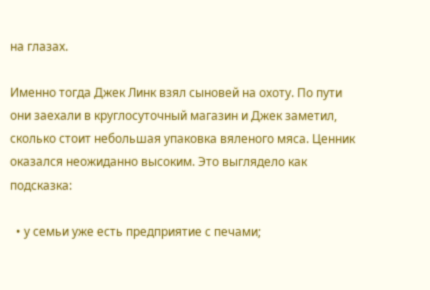на глазах.

Именно тогда Джек Линк взял сыновей на охоту. По пути они заехали в круглосуточный магазин и Джек заметил, сколько стоит небольшая упаковка вяленого мяса. Ценник оказался неожиданно высоким. Это выглядело как подсказка:

  • у семьи уже есть предприятие с печами;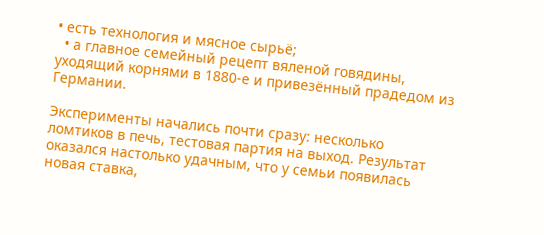• есть технология и мясное сырьё;
  • а главное семейный рецепт вяленой говядины, уходящий корнями в 1880-е и привезённый прадедом из Германии.

Эксперименты начались почти сразу: несколько ломтиков в печь, тестовая партия на выход. Результат оказался настолько удачным, что у семьи появилась новая ставка,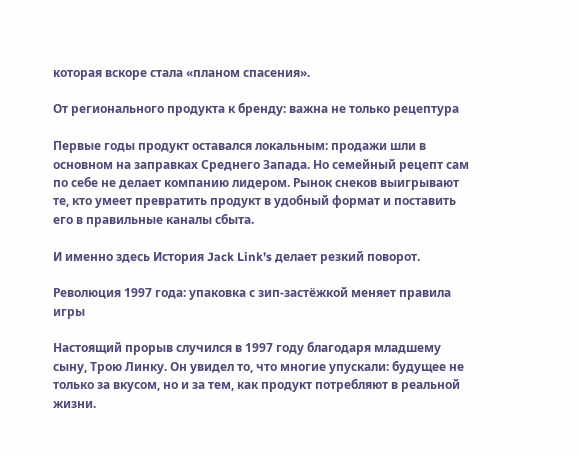которая вскоре стала «планом спасения».

От регионального продукта к бренду: важна не только рецептура

Первые годы продукт оставался локальным: продажи шли в основном на заправках Среднего Запада. Но семейный рецепт сам по себе не делает компанию лидером. Рынок снеков выигрывают те, кто умеет превратить продукт в удобный формат и поставить его в правильные каналы сбыта.

И именно здесь История Jack Link’s делает резкий поворот.

Революция 1997 года: упаковка с зип-застёжкой меняет правила игры

Настоящий прорыв случился в 1997 году благодаря младшему сыну, Трою Линку. Он увидел то, что многие упускали: будущее не только за вкусом, но и за тем, как продукт потребляют в реальной жизни.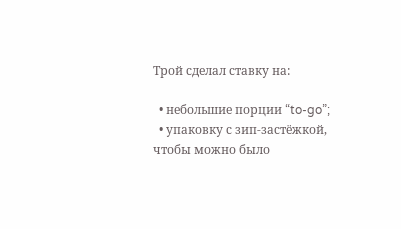Трой сделал ставку на:

  • небольшие порции “to-go”;
  • упаковку с зип-застёжкой, чтобы можно было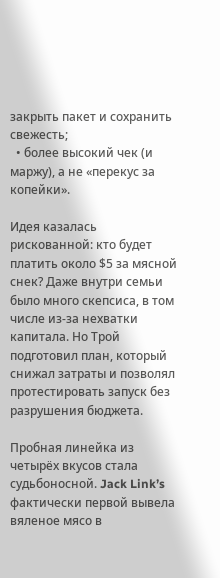закрыть пакет и сохранить свежесть;
  • более высокий чек (и маржу), а не «перекус за копейки».

Идея казалась рискованной: кто будет платить около $5 за мясной снек? Даже внутри семьи было много скепсиса, в том числе из-за нехватки капитала. Но Трой подготовил план, который снижал затраты и позволял протестировать запуск без разрушения бюджета.

Пробная линейка из четырёх вкусов стала судьбоносной. Jack Link’s фактически первой вывела вяленое мясо в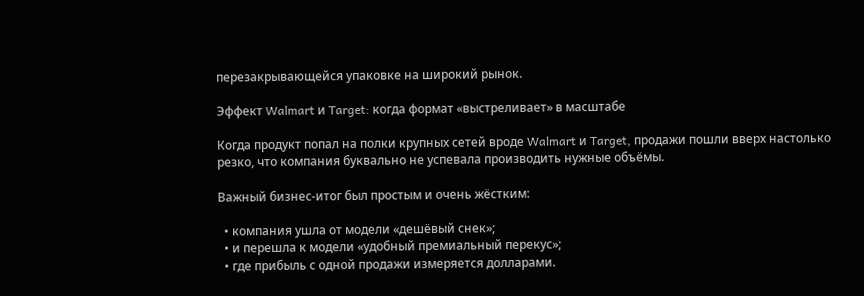перезакрывающейся упаковке на широкий рынок.

Эффект Walmart и Target: когда формат «выстреливает» в масштабе

Когда продукт попал на полки крупных сетей вроде Walmart и Target, продажи пошли вверх настолько резко, что компания буквально не успевала производить нужные объёмы.

Важный бизнес-итог был простым и очень жёстким:

  • компания ушла от модели «дешёвый снек»;
  • и перешла к модели «удобный премиальный перекус»;
  • где прибыль с одной продажи измеряется долларами.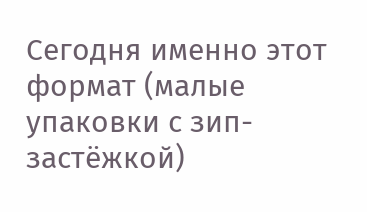Сегодня именно этот формат (малые упаковки с зип-застёжкой)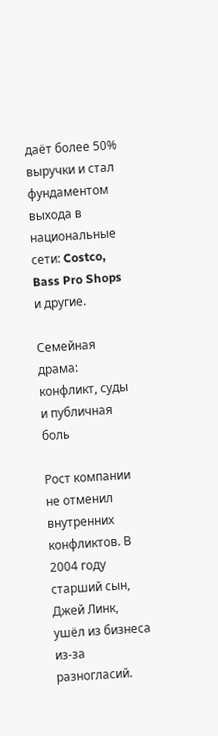даёт более 50% выручки и стал фундаментом выхода в национальные сети: Costco, Bass Pro Shops и другие.

Семейная драма: конфликт, суды и публичная боль

Рост компании не отменил внутренних конфликтов. В 2004 году старший сын, Джей Линк, ушёл из бизнеса из-за разногласий.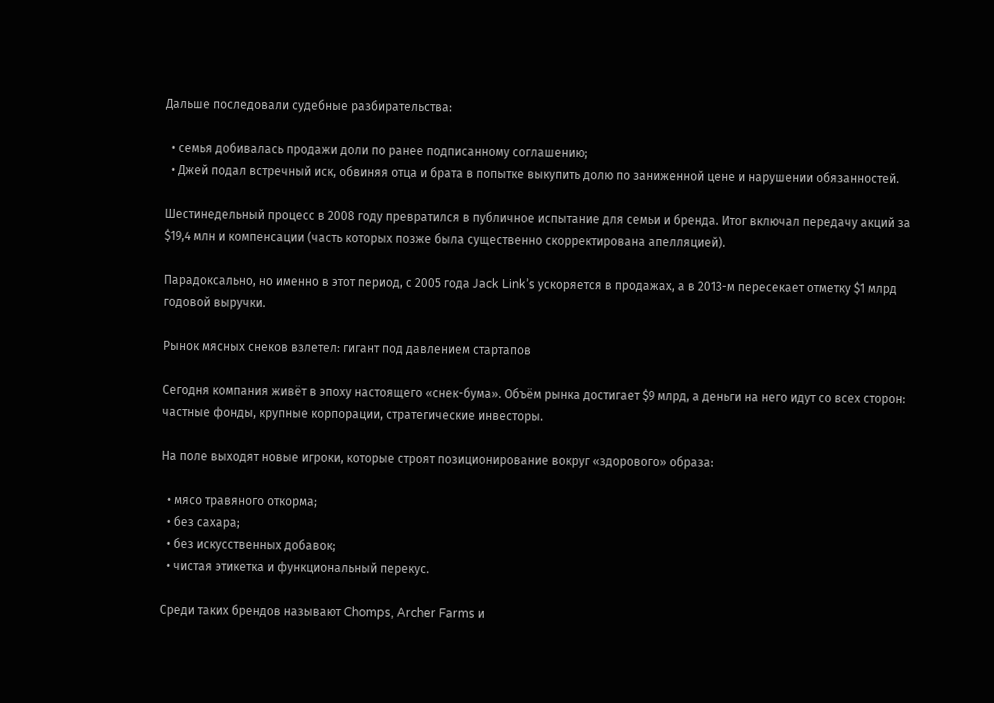Дальше последовали судебные разбирательства:

  • семья добивалась продажи доли по ранее подписанному соглашению;
  • Джей подал встречный иск, обвиняя отца и брата в попытке выкупить долю по заниженной цене и нарушении обязанностей.

Шестинедельный процесс в 2008 году превратился в публичное испытание для семьи и бренда. Итог включал передачу акций за $19,4 млн и компенсации (часть которых позже была существенно скорректирована апелляцией).

Парадоксально, но именно в этот период, с 2005 года Jack Link’s ускоряется в продажах, а в 2013-м пересекает отметку $1 млрд годовой выручки.

Рынок мясных снеков взлетел: гигант под давлением стартапов

Сегодня компания живёт в эпоху настоящего «снек-бума». Объём рынка достигает $9 млрд, а деньги на него идут со всех сторон: частные фонды, крупные корпорации, стратегические инвесторы.

На поле выходят новые игроки, которые строят позиционирование вокруг «здорового» образа:

  • мясо травяного откорма;
  • без сахара;
  • без искусственных добавок;
  • чистая этикетка и функциональный перекус.

Среди таких брендов называют Chomps, Archer Farms и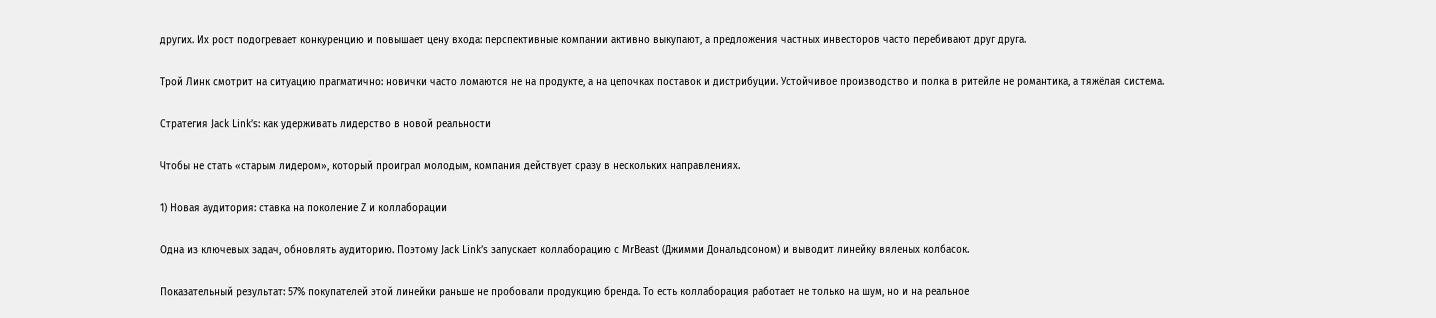других. Их рост подогревает конкуренцию и повышает цену входа: перспективные компании активно выкупают, а предложения частных инвесторов часто перебивают друг друга.

Трой Линк смотрит на ситуацию прагматично: новички часто ломаются не на продукте, а на цепочках поставок и дистрибуции. Устойчивое производство и полка в ритейле не романтика, а тяжёлая система.

Стратегия Jack Link’s: как удерживать лидерство в новой реальности

Чтобы не стать «старым лидером», который проиграл молодым, компания действует сразу в нескольких направлениях.

1) Новая аудитория: ставка на поколение Z и коллаборации

Одна из ключевых задач, обновлять аудиторию. Поэтому Jack Link’s запускает коллаборацию с MrBeast (Джимми Дональдсоном) и выводит линейку вяленых колбасок.

Показательный результат: 57% покупателей этой линейки раньше не пробовали продукцию бренда. То есть коллаборация работает не только на шум, но и на реальное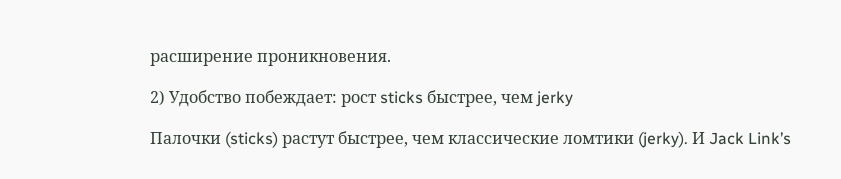расширение проникновения.

2) Удобство побеждает: рост sticks быстрее, чем jerky

Палочки (sticks) растут быстрее, чем классические ломтики (jerky). И Jack Link’s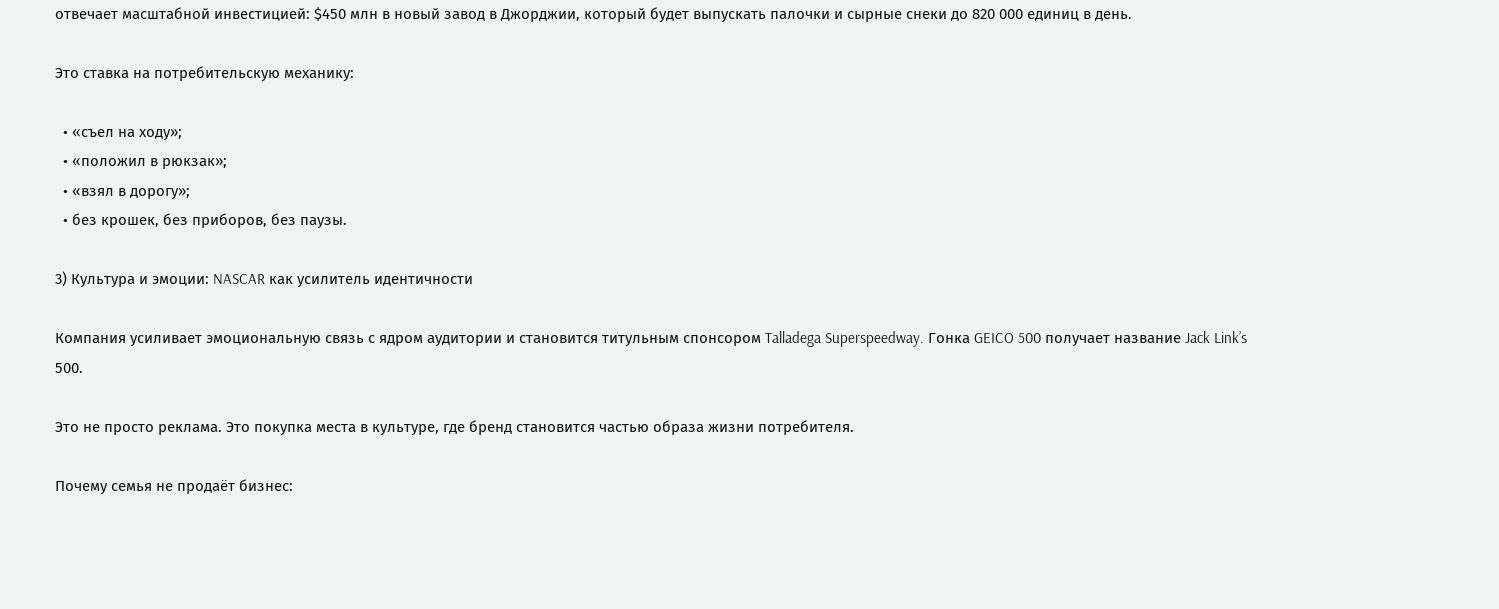отвечает масштабной инвестицией: $450 млн в новый завод в Джорджии, который будет выпускать палочки и сырные снеки до 820 000 единиц в день.

Это ставка на потребительскую механику:

  • «съел на ходу»;
  • «положил в рюкзак»;
  • «взял в дорогу»;
  • без крошек, без приборов, без паузы.

3) Культура и эмоции: NASCAR как усилитель идентичности

Компания усиливает эмоциональную связь с ядром аудитории и становится титульным спонсором Talladega Superspeedway. Гонка GEICO 500 получает название Jack Link’s 500.

Это не просто реклама. Это покупка места в культуре, где бренд становится частью образа жизни потребителя.

Почему семья не продаёт бизнес: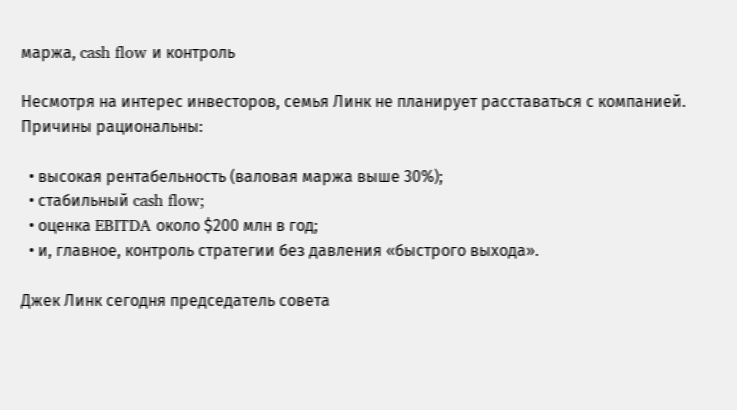маржа, cash flow и контроль

Несмотря на интерес инвесторов, семья Линк не планирует расставаться с компанией. Причины рациональны:

  • высокая рентабельность (валовая маржа выше 30%);
  • стабильный cash flow;
  • оценка EBITDA около $200 млн в год;
  • и, главное, контроль стратегии без давления «быстрого выхода».

Джек Линк сегодня председатель совета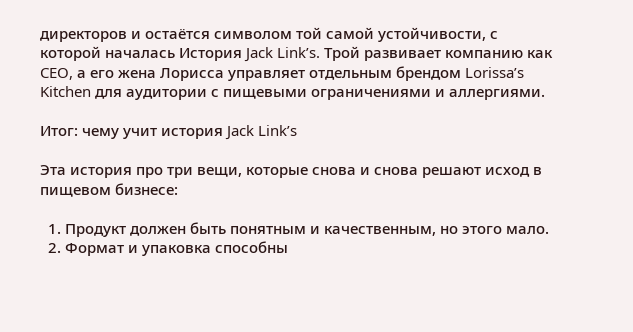директоров и остаётся символом той самой устойчивости, с которой началась История Jack Link’s. Трой развивает компанию как CEO, а его жена Лорисса управляет отдельным брендом Lorissa’s Kitchen для аудитории с пищевыми ограничениями и аллергиями.

Итог: чему учит история Jack Link’s

Эта история про три вещи, которые снова и снова решают исход в пищевом бизнесе:

  1. Продукт должен быть понятным и качественным, но этого мало.
  2. Формат и упаковка способны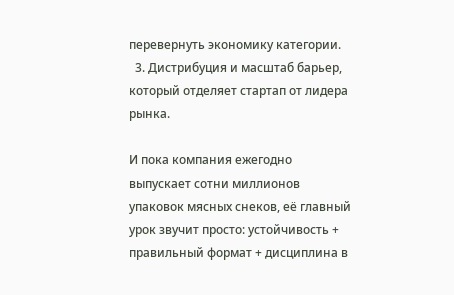перевернуть экономику категории.
  3. Дистрибуция и масштаб барьер, который отделяет стартап от лидера рынка.

И пока компания ежегодно выпускает сотни миллионов упаковок мясных снеков, её главный урок звучит просто: устойчивость + правильный формат + дисциплина в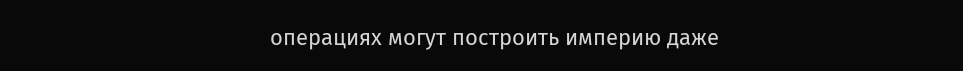операциях могут построить империю даже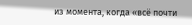из момента, когда «всё почти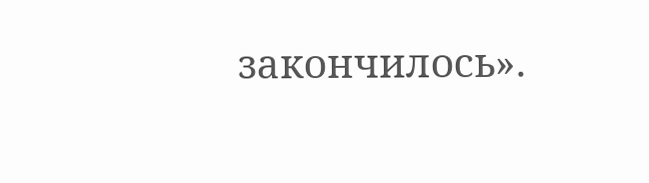закончилось».